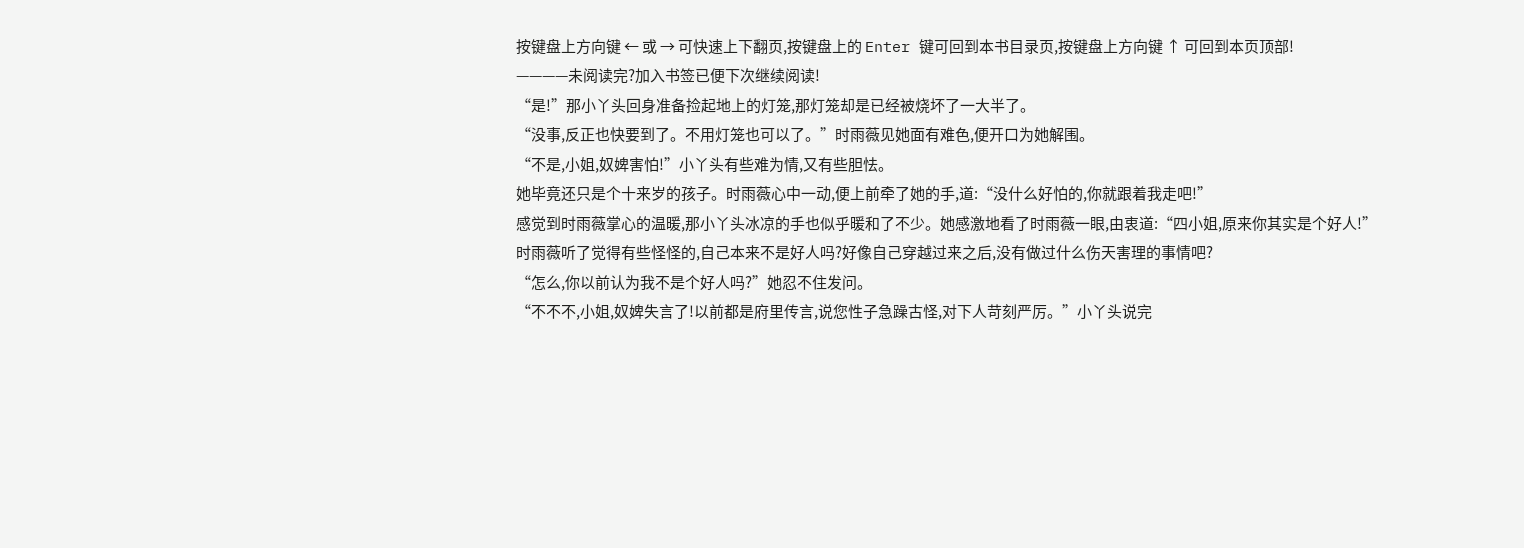按键盘上方向键 ← 或 → 可快速上下翻页,按键盘上的 Enter 键可回到本书目录页,按键盘上方向键 ↑ 可回到本页顶部!
————未阅读完?加入书签已便下次继续阅读!
“是!”那小丫头回身准备捡起地上的灯笼,那灯笼却是已经被烧坏了一大半了。
“没事,反正也快要到了。不用灯笼也可以了。”时雨薇见她面有难色,便开口为她解围。
“不是,小姐,奴婢害怕!”小丫头有些难为情,又有些胆怯。
她毕竟还只是个十来岁的孩子。时雨薇心中一动,便上前牵了她的手,道:“没什么好怕的,你就跟着我走吧!”
感觉到时雨薇掌心的温暖,那小丫头冰凉的手也似乎暖和了不少。她感激地看了时雨薇一眼,由衷道:“四小姐,原来你其实是个好人!”
时雨薇听了觉得有些怪怪的,自己本来不是好人吗?好像自己穿越过来之后,没有做过什么伤天害理的事情吧?
“怎么,你以前认为我不是个好人吗?”她忍不住发问。
“不不不,小姐,奴婢失言了!以前都是府里传言,说您性子急躁古怪,对下人苛刻严厉。”小丫头说完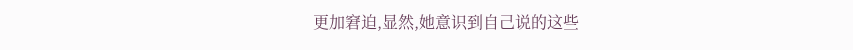更加窘迫,显然,她意识到自己说的这些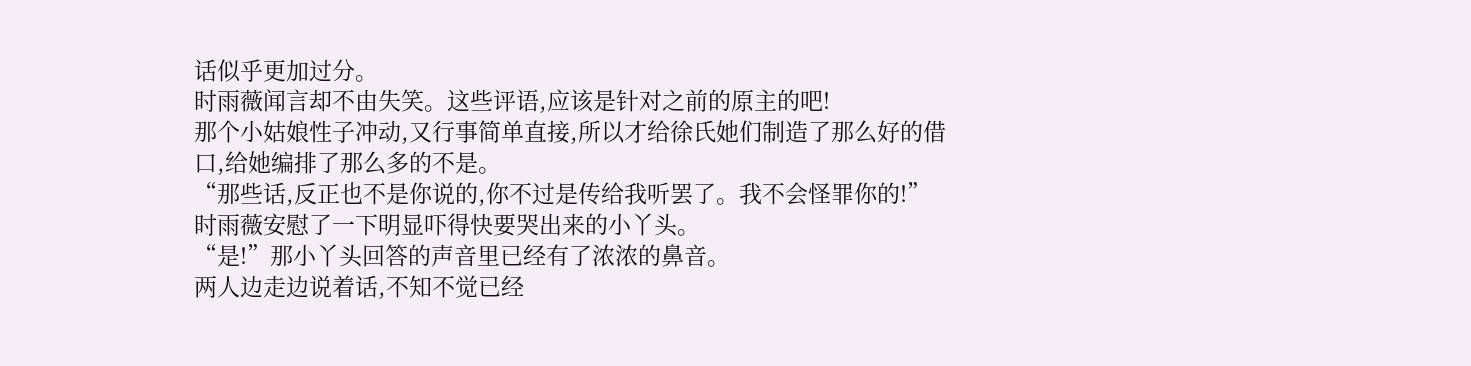话似乎更加过分。
时雨薇闻言却不由失笑。这些评语,应该是针对之前的原主的吧!
那个小姑娘性子冲动,又行事简单直接,所以才给徐氏她们制造了那么好的借口,给她编排了那么多的不是。
“那些话,反正也不是你说的,你不过是传给我听罢了。我不会怪罪你的!”时雨薇安慰了一下明显吓得快要哭出来的小丫头。
“是!”那小丫头回答的声音里已经有了浓浓的鼻音。
两人边走边说着话,不知不觉已经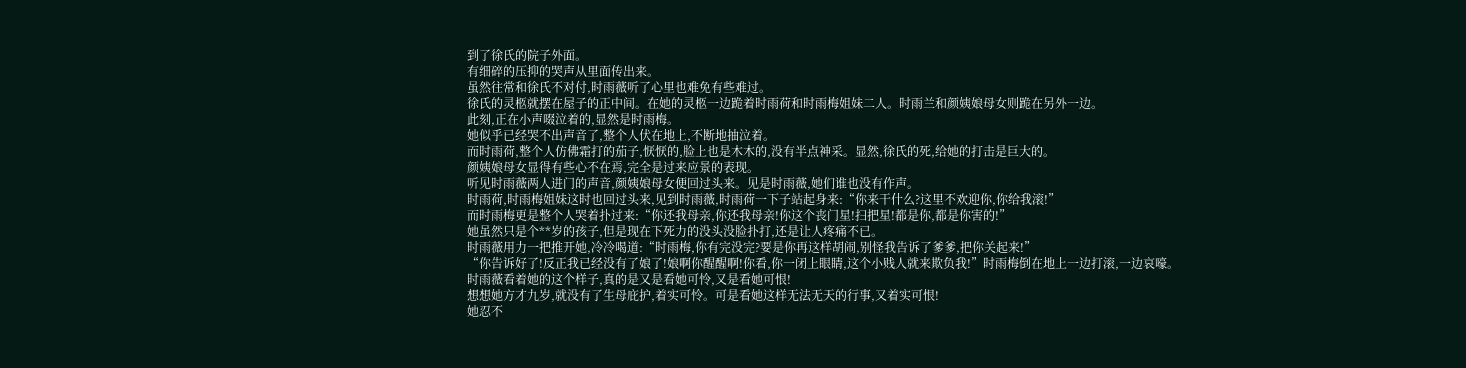到了徐氏的院子外面。
有细碎的压抑的哭声从里面传出来。
虽然往常和徐氏不对付,时雨薇听了心里也难免有些难过。
徐氏的灵柩就摆在屋子的正中间。在她的灵柩一边跪着时雨荷和时雨梅姐妹二人。时雨兰和颜姨娘母女则跪在另外一边。
此刻,正在小声啜泣着的,显然是时雨梅。
她似乎已经哭不出声音了,整个人伏在地上,不断地抽泣着。
而时雨荷,整个人仿佛霜打的茄子,恹恹的,脸上也是木木的,没有半点神采。显然,徐氏的死,给她的打击是巨大的。
颜姨娘母女显得有些心不在焉,完全是过来应景的表现。
听见时雨薇两人进门的声音,颜姨娘母女便回过头来。见是时雨薇,她们谁也没有作声。
时雨荷,时雨梅姐妹这时也回过头来,见到时雨薇,时雨荷一下子站起身来:“你来干什么?这里不欢迎你,你给我滚!”
而时雨梅更是整个人哭着扑过来:“你还我母亲,你还我母亲!你这个丧门星!扫把星!都是你,都是你害的!”
她虽然只是个**岁的孩子,但是现在下死力的没头没脸扑打,还是让人疼痛不已。
时雨薇用力一把推开她,冷冷喝道:“时雨梅,你有完没完?要是你再这样胡闹,别怪我告诉了爹爹,把你关起来!”
“你告诉好了!反正我已经没有了娘了!娘啊你醒醒啊!你看,你一闭上眼睛,这个小贱人就来欺负我!”时雨梅倒在地上一边打滚,一边哀嚎。
时雨薇看着她的这个样子,真的是又是看她可怜,又是看她可恨!
想想她方才九岁,就没有了生母庇护,着实可怜。可是看她这样无法无天的行事,又着实可恨!
她忍不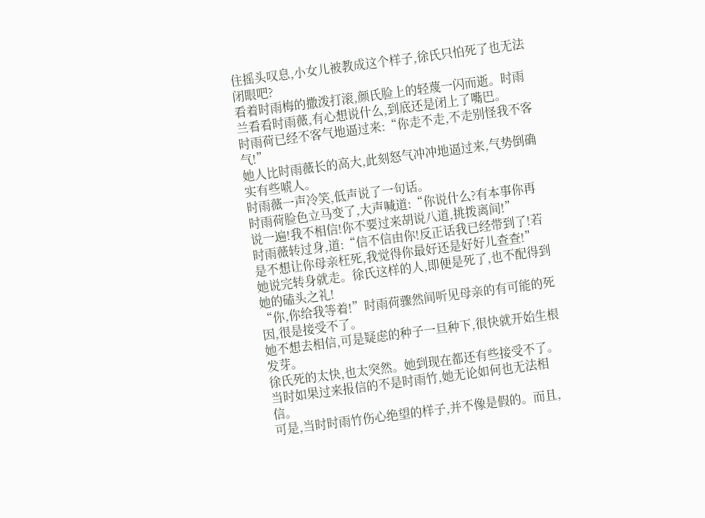住摇头叹息,小女儿被教成这个样子,徐氏只怕死了也无法闭眼吧?
看着时雨梅的撒泼打滚,颜氏脸上的轻蔑一闪而逝。时雨兰看看时雨薇,有心想说什么,到底还是闭上了嘴巴。
时雨荷已经不客气地逼过来:“你走不走,不走别怪我不客气!”
她人比时雨薇长的高大,此刻怒气冲冲地逼过来,气势倒确实有些唬人。
时雨薇一声冷笑,低声说了一句话。
时雨荷脸色立马变了,大声喊道:“你说什么?有本事你再说一遍!我不相信!你不要过来胡说八道,挑拨离间!”
时雨薇转过身,道:“信不信由你!反正话我已经带到了!若是不想让你母亲枉死,我觉得你最好还是好好儿查查!”
她说完转身就走。徐氏这样的人,即便是死了,也不配得到她的磕头之礼!
“你,你给我等着!”时雨荷骤然间听见母亲的有可能的死因,很是接受不了。
她不想去相信,可是疑虑的种子一旦种下,很快就开始生根发芽。
徐氏死的太快,也太突然。她到现在都还有些接受不了。
当时如果过来报信的不是时雨竹,她无论如何也无法相信。
可是,当时时雨竹伤心绝望的样子,并不像是假的。而且,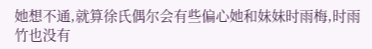她想不通,就算徐氏偶尔会有些偏心她和妹妹时雨梅,时雨竹也没有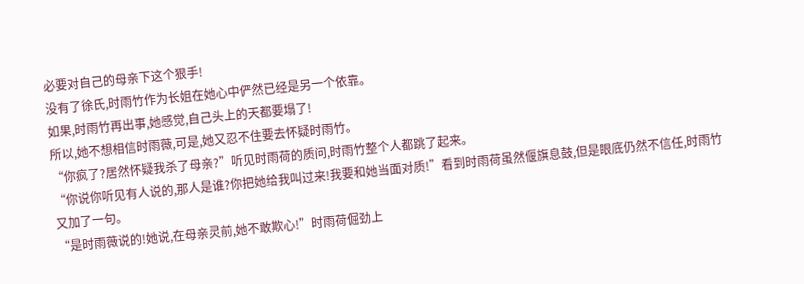必要对自己的母亲下这个狠手!
没有了徐氏,时雨竹作为长姐在她心中俨然已经是另一个依靠。
如果,时雨竹再出事,她感觉,自己头上的天都要塌了!
所以,她不想相信时雨薇,可是,她又忍不住要去怀疑时雨竹。
“你疯了?居然怀疑我杀了母亲?”听见时雨荷的质问,时雨竹整个人都跳了起来。
“你说你听见有人说的,那人是谁?你把她给我叫过来!我要和她当面对质!”看到时雨荷虽然偃旗息鼓,但是眼底仍然不信任,时雨竹又加了一句。
“是时雨薇说的!她说,在母亲灵前,她不敢欺心!”时雨荷倔劲上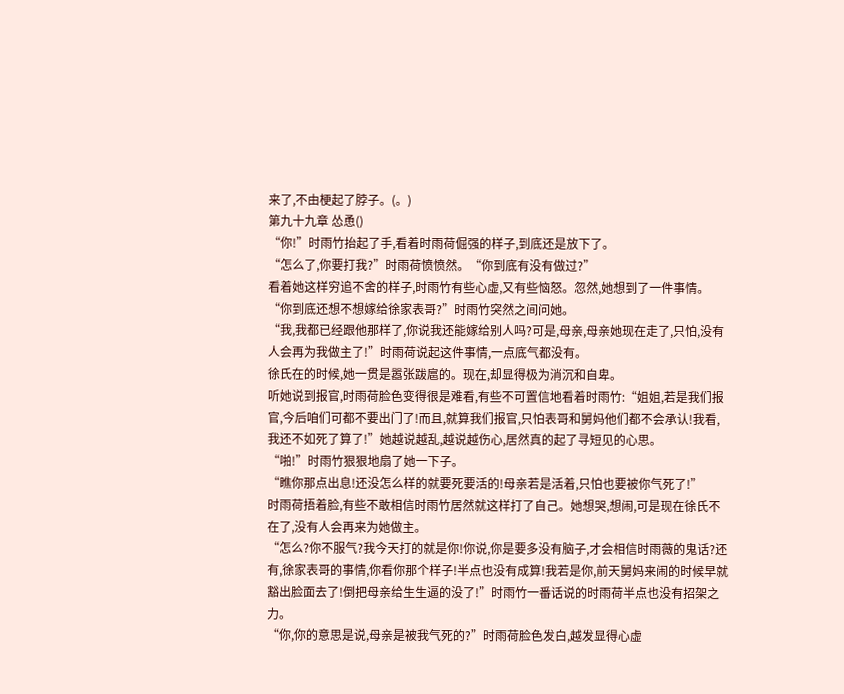来了,不由梗起了脖子。(。)
第九十九章 怂恿()
“你!”时雨竹抬起了手,看着时雨荷倔强的样子,到底还是放下了。
“怎么了,你要打我?”时雨荷愤愤然。“你到底有没有做过?”
看着她这样穷追不舍的样子,时雨竹有些心虚,又有些恼怒。忽然,她想到了一件事情。
“你到底还想不想嫁给徐家表哥?”时雨竹突然之间问她。
“我,我都已经跟他那样了,你说我还能嫁给别人吗?可是,母亲,母亲她现在走了,只怕,没有人会再为我做主了!”时雨荷说起这件事情,一点底气都没有。
徐氏在的时候,她一贯是嚣张跋扈的。现在,却显得极为消沉和自卑。
听她说到报官,时雨荷脸色变得很是难看,有些不可置信地看着时雨竹:“姐姐,若是我们报官,今后咱们可都不要出门了!而且,就算我们报官,只怕表哥和舅妈他们都不会承认!我看,我还不如死了算了!”她越说越乱,越说越伤心,居然真的起了寻短见的心思。
“啪!”时雨竹狠狠地扇了她一下子。
“瞧你那点出息!还没怎么样的就要死要活的!母亲若是活着,只怕也要被你气死了!”
时雨荷捂着脸,有些不敢相信时雨竹居然就这样打了自己。她想哭,想闹,可是现在徐氏不在了,没有人会再来为她做主。
“怎么?你不服气?我今天打的就是你!你说,你是要多没有脑子,才会相信时雨薇的鬼话?还有,徐家表哥的事情,你看你那个样子!半点也没有成算!我若是你,前天舅妈来闹的时候早就豁出脸面去了!倒把母亲给生生逼的没了!”时雨竹一番话说的时雨荷半点也没有招架之力。
“你,你的意思是说,母亲是被我气死的?”时雨荷脸色发白,越发显得心虚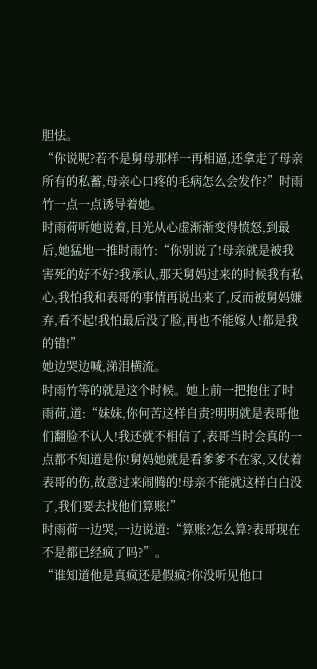胆怯。
“你说呢?若不是舅母那样一再相逼,还拿走了母亲所有的私蓄,母亲心口疼的毛病怎么会发作?”时雨竹一点一点诱导着她。
时雨荷听她说着,目光从心虚渐渐变得愤怒,到最后,她猛地一推时雨竹:“你别说了!母亲就是被我害死的好不好?我承认,那天舅妈过来的时候我有私心,我怕我和表哥的事情再说出来了,反而被舅妈嫌弃,看不起!我怕最后没了脸,再也不能嫁人!都是我的错!”
她边哭边喊,涕泪横流。
时雨竹等的就是这个时候。她上前一把抱住了时雨荷,道:“妹妹,你何苦这样自责?明明就是表哥他们翻脸不认人!我还就不相信了,表哥当时会真的一点都不知道是你!舅妈她就是看爹爹不在家,又仗着表哥的伤,故意过来闹腾的!母亲不能就这样白白没了,我们要去找他们算账!”
时雨荷一边哭,一边说道:“算账?怎么算?表哥现在不是都已经疯了吗?”。
“谁知道他是真疯还是假疯?你没听见他口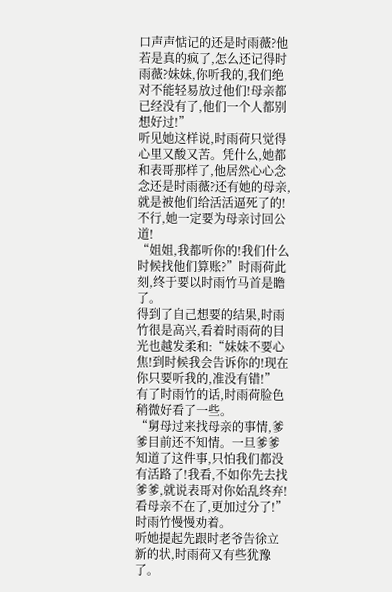口声声惦记的还是时雨薇?他若是真的疯了,怎么还记得时雨薇?妹妹,你听我的,我们绝对不能轻易放过他们!母亲都已经没有了,他们一个人都别想好过!”
听见她这样说,时雨荷只觉得心里又酸又苦。凭什么,她都和表哥那样了,他居然心心念念还是时雨薇?还有她的母亲,就是被他们给活活逼死了的!不行,她一定要为母亲讨回公道!
“姐姐,我都听你的!我们什么时候找他们算账?”时雨荷此刻,终于要以时雨竹马首是瞻了。
得到了自己想要的结果,时雨竹很是高兴,看着时雨荷的目光也越发柔和:“妹妹不要心焦!到时候我会告诉你的!现在你只要听我的,准没有错!”
有了时雨竹的话,时雨荷脸色稍微好看了一些。
“舅母过来找母亲的事情,爹爹目前还不知情。一旦爹爹知道了这件事,只怕我们都没有活路了!我看,不如你先去找爹爹,就说表哥对你始乱终弃!看母亲不在了,更加过分了!”时雨竹慢慢劝着。
听她提起先跟时老爷告徐立新的状,时雨荷又有些犹豫了。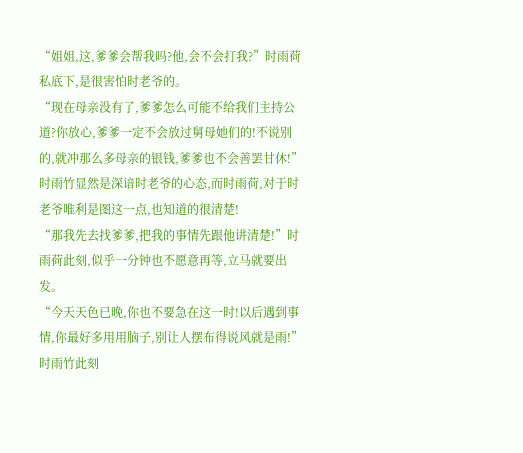“姐姐,这,爹爹会帮我吗?他,会不会打我?”时雨荷私底下,是很害怕时老爷的。
“现在母亲没有了,爹爹怎么可能不给我们主持公道?你放心,爹爹一定不会放过舅母她们的!不说别的,就冲那么多母亲的银钱,爹爹也不会善罢甘休!”时雨竹显然是深谙时老爷的心态,而时雨荷,对于时老爷唯利是图这一点,也知道的很清楚!
“那我先去找爹爹,把我的事情先跟他讲清楚!”时雨荷此刻,似乎一分钟也不愿意再等,立马就要出发。
“今天天色已晚,你也不要急在这一时!以后遇到事情,你最好多用用脑子,别让人摆布得说风就是雨!”时雨竹此刻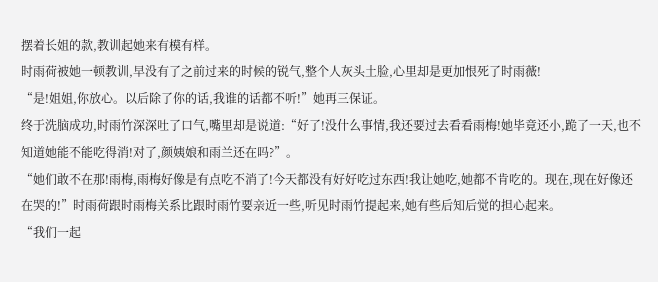摆着长姐的款,教训起她来有模有样。
时雨荷被她一顿教训,早没有了之前过来的时候的锐气,整个人灰头土脸,心里却是更加恨死了时雨薇!
“是!姐姐,你放心。以后除了你的话,我谁的话都不听!”她再三保证。
终于洗脑成功,时雨竹深深吐了口气,嘴里却是说道:“好了!没什么事情,我还要过去看看雨梅!她毕竟还小,跪了一天,也不知道她能不能吃得消!对了,颜姨娘和雨兰还在吗?”。
“她们敢不在那!雨梅,雨梅好像是有点吃不消了!今天都没有好好吃过东西!我让她吃,她都不肯吃的。现在,现在好像还在哭的!”时雨荷跟时雨梅关系比跟时雨竹要亲近一些,听见时雨竹提起来,她有些后知后觉的担心起来。
“我们一起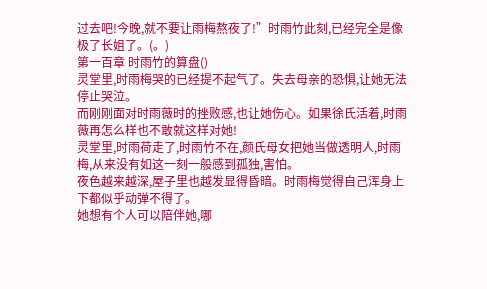过去吧!今晚,就不要让雨梅熬夜了!”时雨竹此刻,已经完全是像极了长姐了。(。)
第一百章 时雨竹的算盘()
灵堂里,时雨梅哭的已经提不起气了。失去母亲的恐惧,让她无法停止哭泣。
而刚刚面对时雨薇时的挫败感,也让她伤心。如果徐氏活着,时雨薇再怎么样也不敢就这样对她!
灵堂里,时雨荷走了,时雨竹不在,颜氏母女把她当做透明人,时雨梅,从来没有如这一刻一般感到孤独,害怕。
夜色越来越深,屋子里也越发显得昏暗。时雨梅觉得自己浑身上下都似乎动弹不得了。
她想有个人可以陪伴她,哪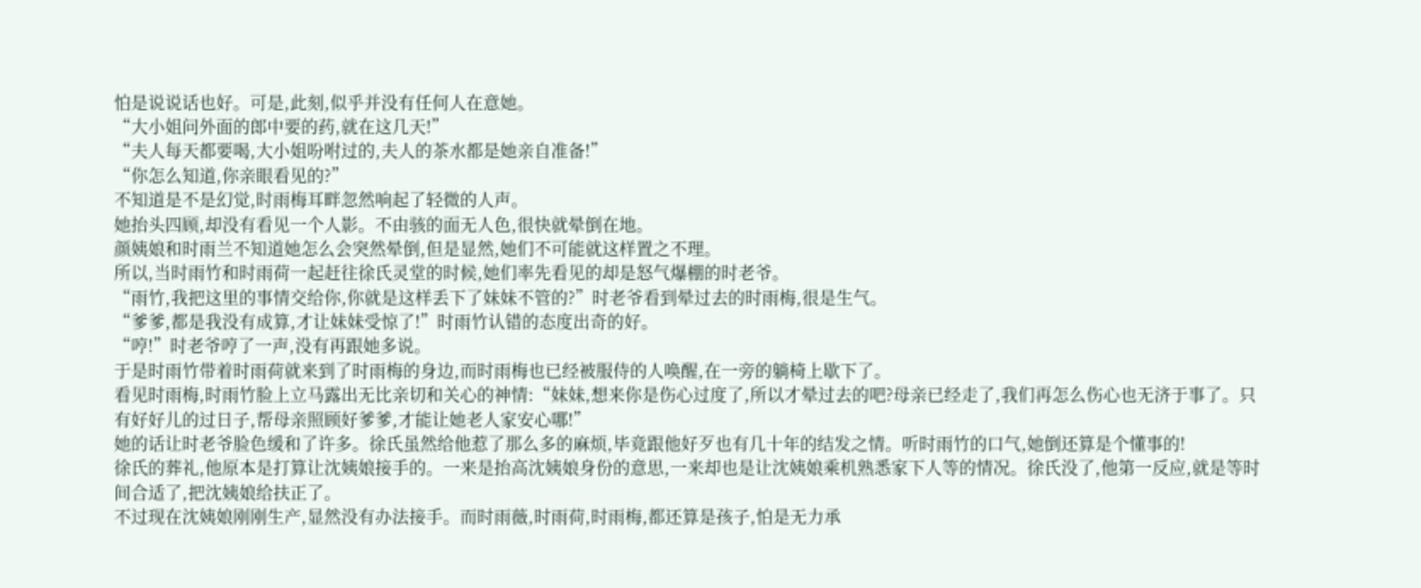怕是说说话也好。可是,此刻,似乎并没有任何人在意她。
“大小姐问外面的郎中要的药,就在这几天!”
“夫人每天都要喝,大小姐吩咐过的,夫人的茶水都是她亲自准备!”
“你怎么知道,你亲眼看见的?”
不知道是不是幻觉,时雨梅耳畔忽然响起了轻微的人声。
她抬头四顾,却没有看见一个人影。不由骇的面无人色,很快就晕倒在地。
颜姨娘和时雨兰不知道她怎么会突然晕倒,但是显然,她们不可能就这样置之不理。
所以,当时雨竹和时雨荷一起赶往徐氏灵堂的时候,她们率先看见的却是怒气爆棚的时老爷。
“雨竹,我把这里的事情交给你,你就是这样丢下了妹妹不管的?”时老爷看到晕过去的时雨梅,很是生气。
“爹爹,都是我没有成算,才让妹妹受惊了!”时雨竹认错的态度出奇的好。
“哼!”时老爷哼了一声,没有再跟她多说。
于是时雨竹带着时雨荷就来到了时雨梅的身边,而时雨梅也已经被服侍的人唤醒,在一旁的躺椅上歇下了。
看见时雨梅,时雨竹脸上立马露出无比亲切和关心的神情:“妹妹,想来你是伤心过度了,所以才晕过去的吧?母亲已经走了,我们再怎么伤心也无济于事了。只有好好儿的过日子,帮母亲照顾好爹爹,才能让她老人家安心哪!”
她的话让时老爷脸色缓和了许多。徐氏虽然给他惹了那么多的麻烦,毕竟跟他好歹也有几十年的结发之情。听时雨竹的口气,她倒还算是个懂事的!
徐氏的葬礼,他原本是打算让沈姨娘接手的。一来是抬高沈姨娘身份的意思,一来却也是让沈姨娘乘机熟悉家下人等的情况。徐氏没了,他第一反应,就是等时间合适了,把沈姨娘给扶正了。
不过现在沈姨娘刚刚生产,显然没有办法接手。而时雨薇,时雨荷,时雨梅,都还算是孩子,怕是无力承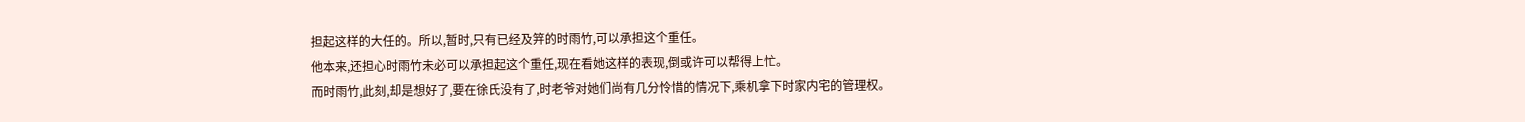担起这样的大任的。所以,暂时,只有已经及笄的时雨竹,可以承担这个重任。
他本来,还担心时雨竹未必可以承担起这个重任,现在看她这样的表现,倒或许可以帮得上忙。
而时雨竹,此刻,却是想好了,要在徐氏没有了,时老爷对她们尚有几分怜惜的情况下,乘机拿下时家内宅的管理权。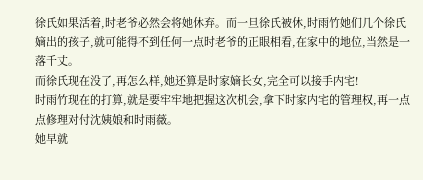徐氏如果活着,时老爷必然会将她休弃。而一旦徐氏被休,时雨竹她们几个徐氏嫡出的孩子,就可能得不到任何一点时老爷的正眼相看,在家中的地位,当然是一落千丈。
而徐氏现在没了,再怎么样,她还算是时家嫡长女,完全可以接手内宅!
时雨竹现在的打算,就是要牢牢地把握这次机会,拿下时家内宅的管理权,再一点点修理对付沈姨娘和时雨薇。
她早就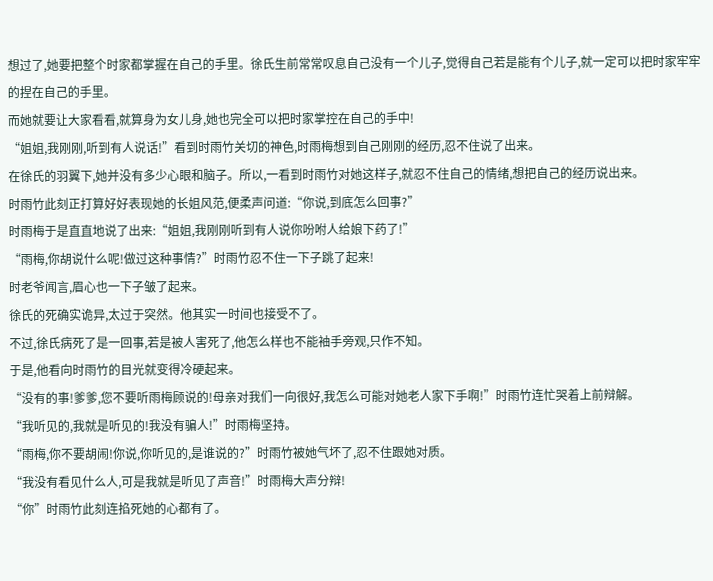想过了,她要把整个时家都掌握在自己的手里。徐氏生前常常叹息自己没有一个儿子,觉得自己若是能有个儿子,就一定可以把时家牢牢的捏在自己的手里。
而她就要让大家看看,就算身为女儿身,她也完全可以把时家掌控在自己的手中!
“姐姐,我刚刚,听到有人说话!”看到时雨竹关切的神色,时雨梅想到自己刚刚的经历,忍不住说了出来。
在徐氏的羽翼下,她并没有多少心眼和脑子。所以,一看到时雨竹对她这样子,就忍不住自己的情绪,想把自己的经历说出来。
时雨竹此刻正打算好好表现她的长姐风范,便柔声问道:“你说,到底怎么回事?”
时雨梅于是直直地说了出来:“姐姐,我刚刚听到有人说你吩咐人给娘下药了!”
“雨梅,你胡说什么呢!做过这种事情?”时雨竹忍不住一下子跳了起来!
时老爷闻言,眉心也一下子皱了起来。
徐氏的死确实诡异,太过于突然。他其实一时间也接受不了。
不过,徐氏病死了是一回事,若是被人害死了,他怎么样也不能袖手旁观,只作不知。
于是,他看向时雨竹的目光就变得冷硬起来。
“没有的事!爹爹,您不要听雨梅顾说的!母亲对我们一向很好,我怎么可能对她老人家下手啊!”时雨竹连忙哭着上前辩解。
“我听见的,我就是听见的!我没有骗人!”时雨梅坚持。
“雨梅,你不要胡闹!你说,你听见的,是谁说的?”时雨竹被她气坏了,忍不住跟她对质。
“我没有看见什么人,可是我就是听见了声音!”时雨梅大声分辩!
“你”时雨竹此刻连掐死她的心都有了。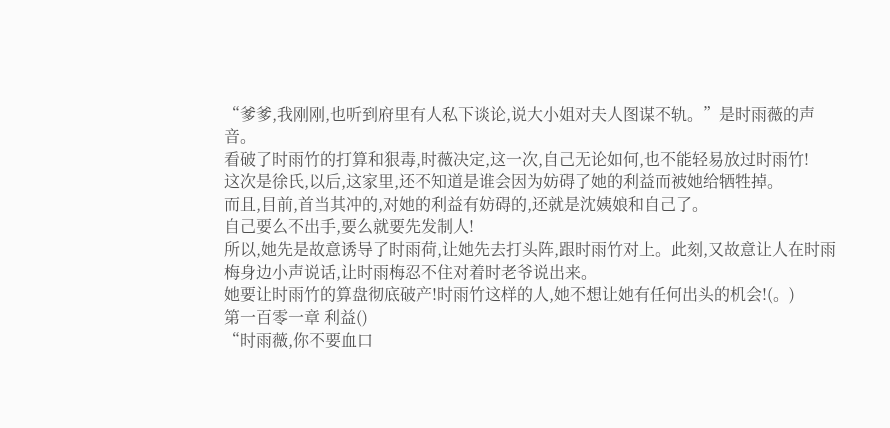“爹爹,我刚刚,也听到府里有人私下谈论,说大小姐对夫人图谋不轨。”是时雨薇的声音。
看破了时雨竹的打算和狠毒,时薇决定,这一次,自己无论如何,也不能轻易放过时雨竹!
这次是徐氏,以后,这家里,还不知道是谁会因为妨碍了她的利益而被她给牺牲掉。
而且,目前,首当其冲的,对她的利益有妨碍的,还就是沈姨娘和自己了。
自己要么不出手,要么就要先发制人!
所以,她先是故意诱导了时雨荷,让她先去打头阵,跟时雨竹对上。此刻,又故意让人在时雨梅身边小声说话,让时雨梅忍不住对着时老爷说出来。
她要让时雨竹的算盘彻底破产!时雨竹这样的人,她不想让她有任何出头的机会!(。)
第一百零一章 利益()
“时雨薇,你不要血口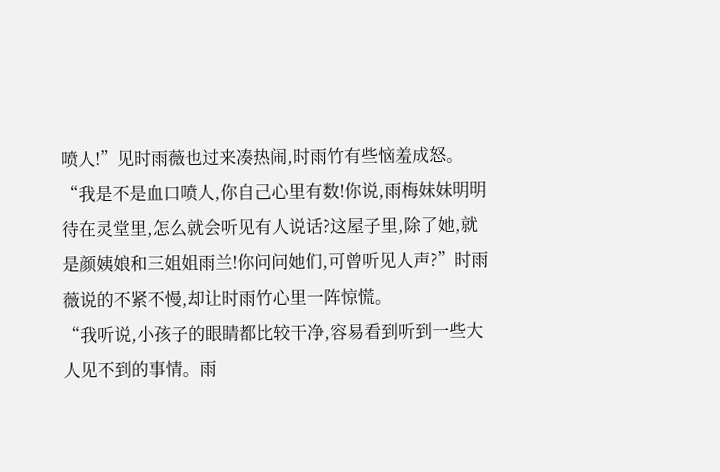喷人!”见时雨薇也过来凑热闹,时雨竹有些恼羞成怒。
“我是不是血口喷人,你自己心里有数!你说,雨梅妹妹明明待在灵堂里,怎么就会听见有人说话?这屋子里,除了她,就是颜姨娘和三姐姐雨兰!你问问她们,可曾听见人声?”时雨薇说的不紧不慢,却让时雨竹心里一阵惊慌。
“我听说,小孩子的眼睛都比较干净,容易看到听到一些大人见不到的事情。雨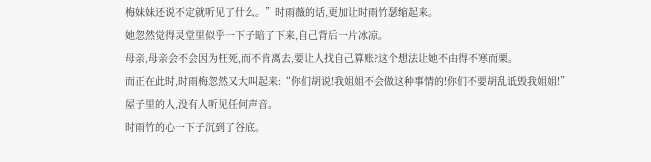梅妹妹还说不定就听见了什么。”时雨薇的话,更加让时雨竹瑟缩起来。
她忽然觉得灵堂里似乎一下子暗了下来,自己背后一片冰凉。
母亲,母亲会不会因为枉死,而不肯离去,要让人找自己算账?这个想法让她不由得不寒而栗。
而正在此时,时雨梅忽然又大叫起来:“你们胡说!我姐姐不会做这种事情的!你们不要胡乱诋毁我姐姐!”
屋子里的人,没有人听见任何声音。
时雨竹的心一下子沉到了谷底。